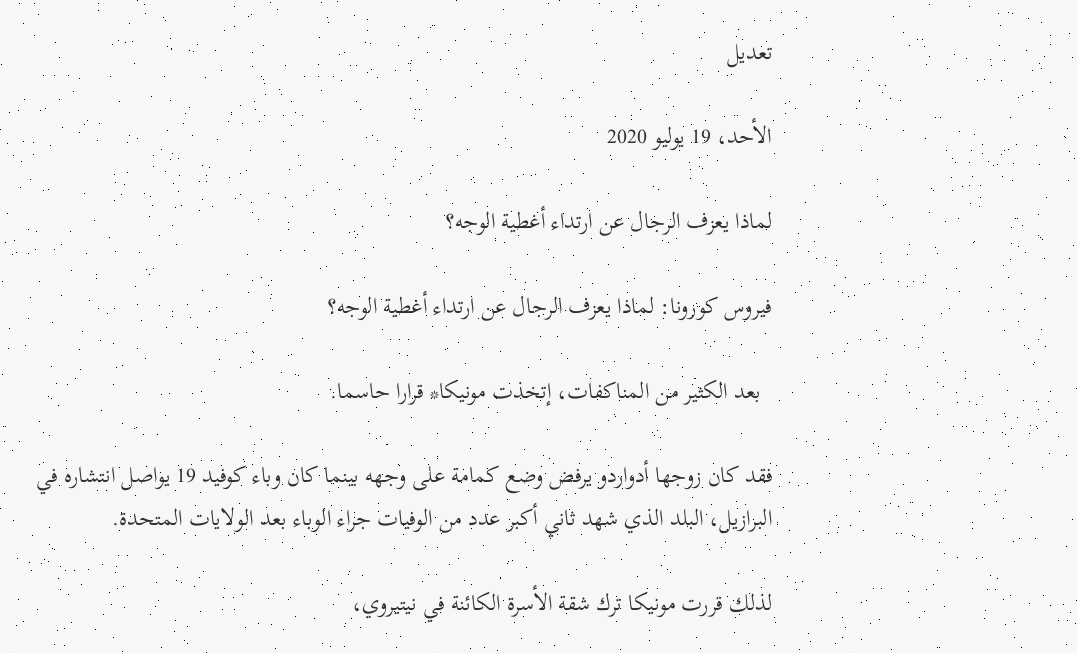تعديل

الأحد، 19 يوليو 2020

لماذا يعزف الرجال عن ارتداء أغطية الوجه؟

فيروس كورونا: لماذا يعزف الرجال عن ارتداء أغطية الوجه؟

  بعد الكثير من المناكفات، إتخذت مونيكا* قرارا حاسما.

فقد كان زوجها أدواردو يرفض وضع كمامة على وجهه بينما كان وباء كوفيد 19 يواصل انتشاره في البرازيل، البلد الذي شهد ثاني أكبر عدد من الوفيات جراء الوباء بعد الولايات المتحدة.

لذلك قررت مونيكا ترك شقة الأسرة الكائنة في نيتيروي،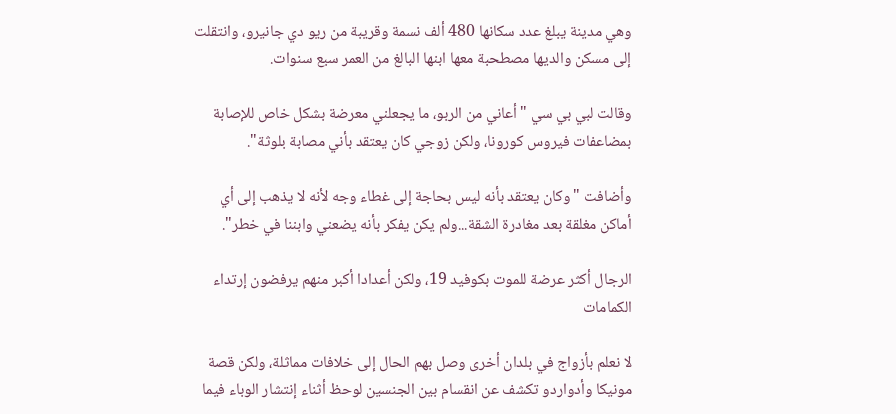وهي مدينة يبلغ عدد سكانها 480 ألف نسمة وقريبة من ريو دي جانيرو، وانتقلت إلى مسكن والديها مصطحبة معها ابنها البالغ من العمر سبع سنوات.

وقالت لبي بي سي "أعاني من الربو، ما يجعلني معرضة بشكل خاص للإصابة بمضاعفات فيروس كورونا، ولكن زوجي كان يعتقد بأني مصابة بلوثة".

وأضافت "وكان يعتقد بأنه ليس بحاجة إلى غطاء وجه لأنه لا يذهب إلى أي أماكن مغلقة بعد مغادرة الشقة...ولم يكن يفكر بأنه يضعني وابننا في خطر".

الرجال أكثر عرضة للموت بكوفيد 19، ولكن أعدادا أكبر منهم يرفضون إرتداء الكمامات

لا نعلم بأزواج في بلدان أخرى وصل بهم الحال إلى خلافات مماثلة، ولكن قصة مونيكا وأدواردو تكشف عن انقسام بين الجنسين لوحظ أثناء إنتشار الوباء فيما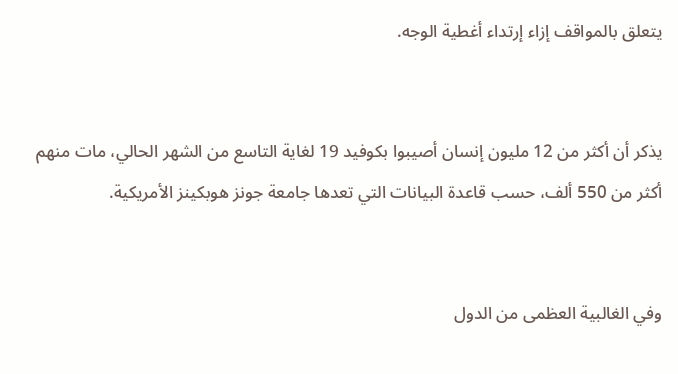يتعلق بالمواقف إزاء إرتداء أغطية الوجه.


يذكر أن أكثر من 12 مليون إنسان أصيبوا بكوفيد 19 لغاية التاسع من الشهر الحالي، مات منهم أكثر من 550 ألف، حسب قاعدة البيانات التي تعدها جامعة جونز هوبكينز الأمريكية.


وفي الغالبية العظمى من الدول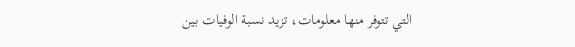التي تتوفر منها معلومات، تزيد نسبة الوفيات بين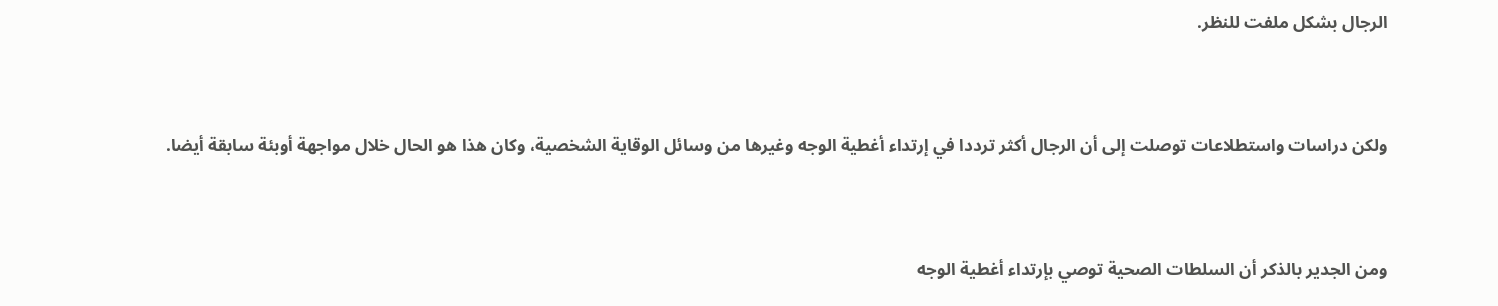الرجال بشكل ملفت للنظر.


ولكن دراسات واستطلاعات توصلت إلى أن الرجال أكثر ترددا في إرتداء أغطية الوجه وغيرها من وسائل الوقاية الشخصية، وكان هذا هو الحال خلال مواجهة أوبئة سابقة أيضا.


ومن الجدير بالذكر أن السلطات الصحية توصي بإرتداء أغطية الوجه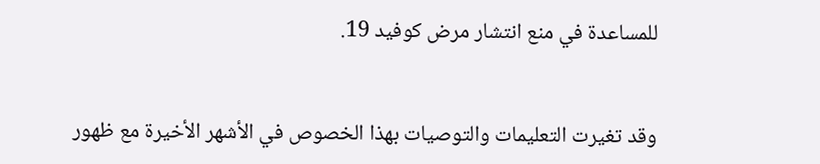للمساعدة في منع انتشار مرض كوفيد 19.


وقد تغيرت التعليمات والتوصيات بهذا الخصوص في الأشهر الأخيرة مع ظهور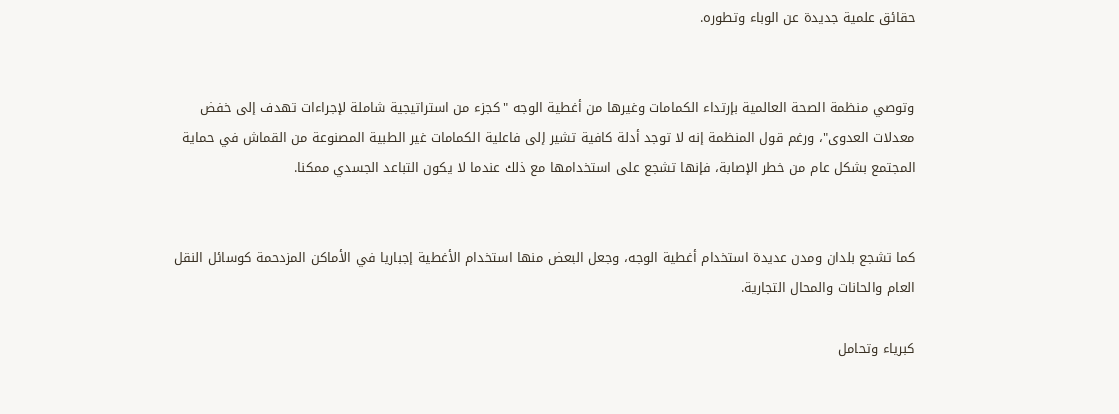حقائق علمية جديدة عن الوباء وتطوره.


وتوصي منظمة الصحة العالمية بإرتداء الكمامات وغيرها من أغطية الوجه "كجزء من استراتيجية شاملة لإجراءات تهدف إلى خفض معدلات العدوى"، ورغم قول المنظمة إنه لا توجد أدلة كافية تشير إلى فاعلية الكمامات غير الطبية المصنوعة من القماش في حماية المجتمع بشكل عام من خطر الإصابة، فإنها تشجع على استخدامها مع ذلك عندما لا يكون التباعد الجسدي ممكنا.


كما تشجع بلدان ومدن عديدة استخدام أغطية الوجه، وجعل البعض منها استخدام الأغطية إجباريا في الأماكن المزدحمة كوسائل النقل العام والحانات والمحال التجارية.

كبرياء وتحامل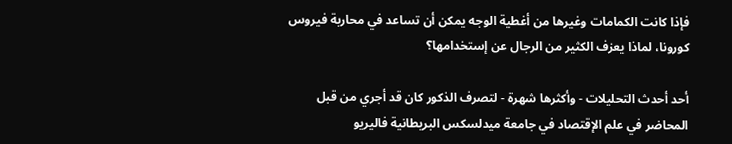فإذا كانت الكمامات وغيرها من أغطية الوجه يمكن أن تساعد في محاربة فيروس كورونا، لماذا يعزف الكثير من الرجال عن إستخدامها؟

أحد أحدث التحليلات - وأكثرها شهرة - لتصرف الذكور كان قد أجري من قبل المحاضر في علم الإقتصاد في جامعة ميدلسكس البريطانية فاليريو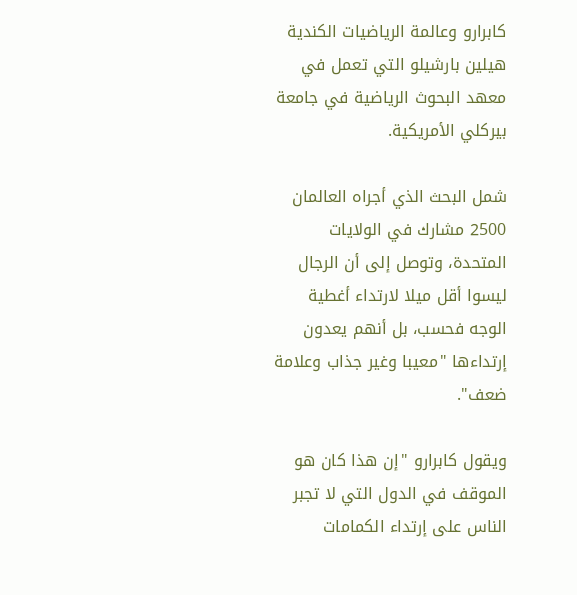كابرارو وعالمة الرياضيات الكندية هيلين بارشيلو التي تعمل في معهد البحوث الرياضية في جامعة بيركلي الأمريكية.

شمل البحث الذي أجراه العالمان 2500 مشارك في الولايات المتحدة، وتوصل إلى أن الرجال ليسوا أقل ميلا لارتداء أغطية الوجه فحسب، بل أنهم يعدون إرتداءها "معيبا وغير جذاب وعلامة ضعف".

ويقول كابرارو "إن هذا كان هو الموقف في الدول التي لا تجبر الناس على إرتداء الكمامات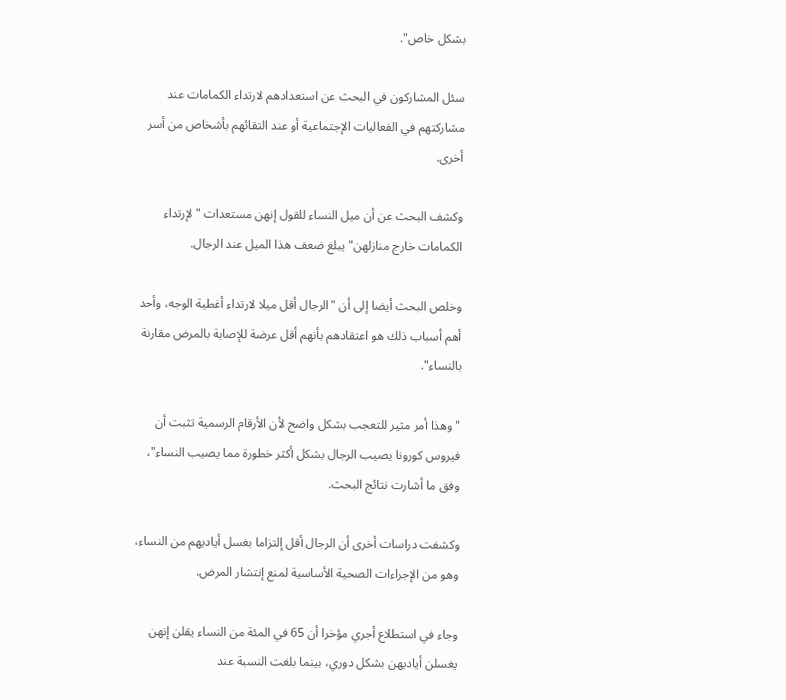بشكل خاص".

سئل المشاركون في البحث عن استعدادهم لارتداء الكمامات عند مشاركتهم في الفعاليات الإجتماعية أو عند التقائهم بأشخاص من أسر أخرى.

وكشف البحث عن أن ميل النساء للقول إنهن مستعدات "لإرتداء الكمامات خارج منازلهن" يبلغ ضعف هذا الميل عند الرجال.

وخلص البحث أيضا إلى أن "الرجال أقل ميلا لارتداء أغطية الوجه، وأحد أهم أسباب ذلك هو اعتقادهم بأنهم أقل عرضة للإصابة بالمرض مقارنة بالنساء".

"وهذا أمر مثير للتعجب بشكل واضح لأن الأرقام الرسمية تثبت أن فيروس كورونا يصيب الرجال بشكل أكثر خطورة مما يصيب النساء"، وفق ما أشارت نتائج البحث.

وكشفت دراسات أخرى أن الرجال أقل إلتزاما بغسل أياديهم من النساء، وهو من الإجراءات الصحية الأساسية لمنع إنتشار المرض.

وجاء في استطلاع أجري مؤخرا أن 65 في المئة من النساء يقلن إنهن يغسلن أياديهن بشكل دوري، بينما بلغت النسبة عند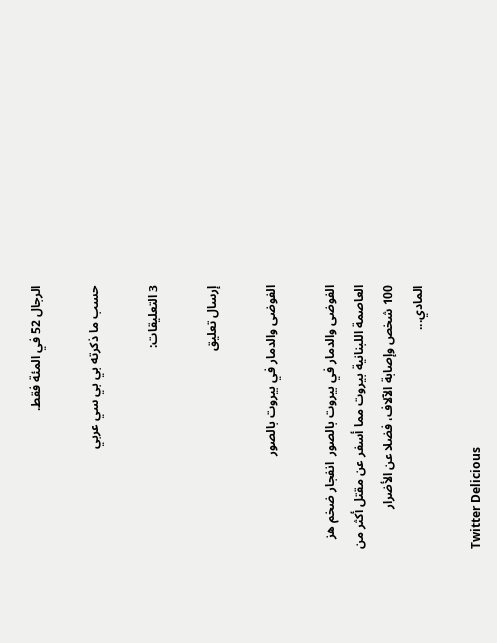الرجال 52 في المئة فقط.

حسب ما ذكرته بي بي سي عربي

3 التعليقات:

إرسال تعليق

الفوضى والدمار في بيروت بالصور

الفوضى والدمار في بيروت بالصور  انفجار ضخم هز العاصمة اللبنانية بيروت مما أسفر عن مقتل أكثر من 100 شخص وإصابة الآلاف، فضلا عن الأضرار المادي...

Twitter Delicious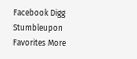Facebook Digg Stumbleupon Favorites More